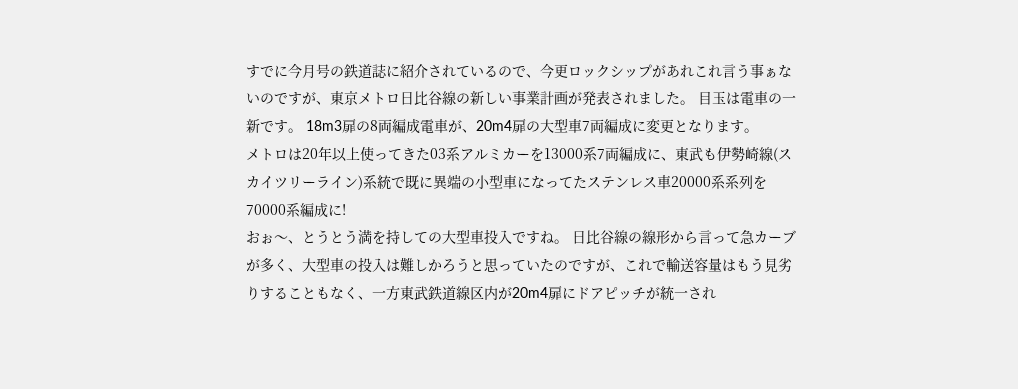すでに今月号の鉄道誌に紹介されているので、今更ロックシップがあれこれ言う事ぁないのですが、東京メトロ日比谷線の新しい事業計画が発表されました。 目玉は電車の一新です。 18m3扉の8両編成電車が、20m4扉の大型車7両編成に変更となります。
メトロは20年以上使ってきた03系アルミカーを13000系7両編成に、東武も伊勢崎線(スカイツリーライン)系統で既に異端の小型車になってたステンレス車20000系系列を70000系編成に!
おぉ〜、とうとう満を持しての大型車投入ですね。 日比谷線の線形から言って急カーブが多く、大型車の投入は難しかろうと思っていたのですが、これで輸送容量はもう見劣りすることもなく、一方東武鉄道線区内が20m4扉にドアピッチが統一され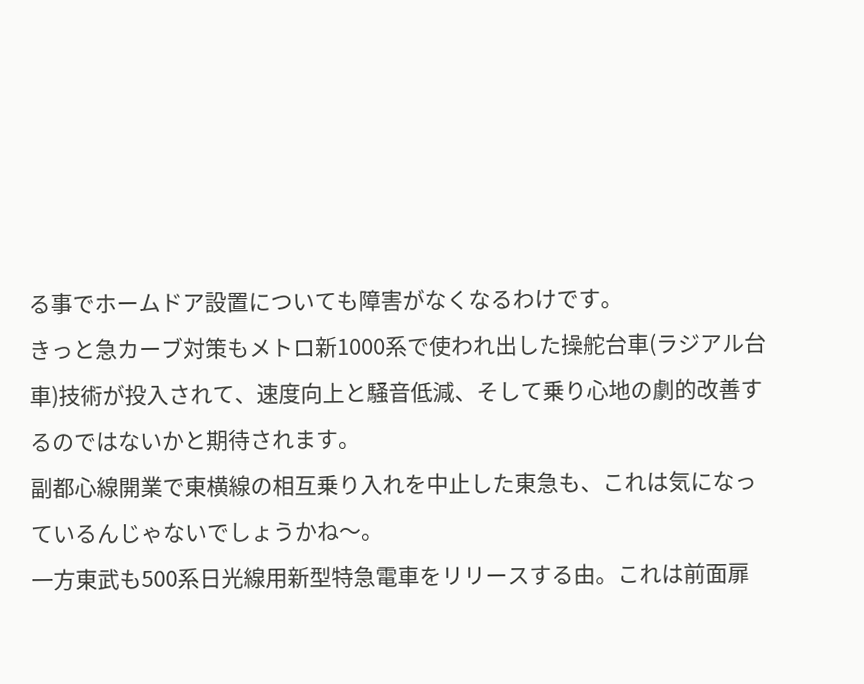る事でホームドア設置についても障害がなくなるわけです。
きっと急カーブ対策もメトロ新1000系で使われ出した操舵台車(ラジアル台車)技術が投入されて、速度向上と騒音低減、そして乗り心地の劇的改善するのではないかと期待されます。
副都心線開業で東横線の相互乗り入れを中止した東急も、これは気になっているんじゃないでしょうかね〜。
一方東武も500系日光線用新型特急電車をリリースする由。これは前面扉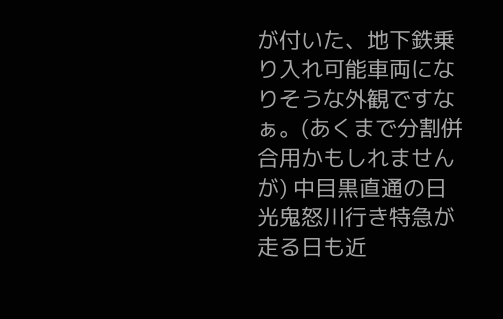が付いた、地下鉄乗り入れ可能車両になりそうな外観ですなぁ。(あくまで分割併合用かもしれませんが) 中目黒直通の日光鬼怒川行き特急が走る日も近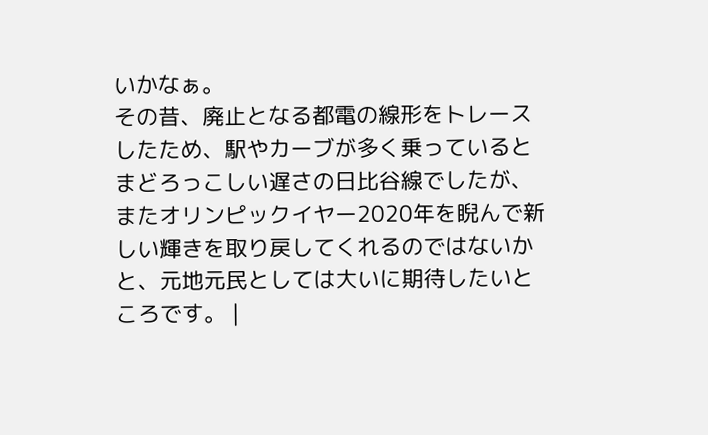いかなぁ。
その昔、廃止となる都電の線形をトレースしたため、駅やカーブが多く乗っているとまどろっこしい遅さの日比谷線でしたが、またオリンピックイヤー2020年を睨んで新しい輝きを取り戻してくれるのではないかと、元地元民としては大いに期待したいところです。 |